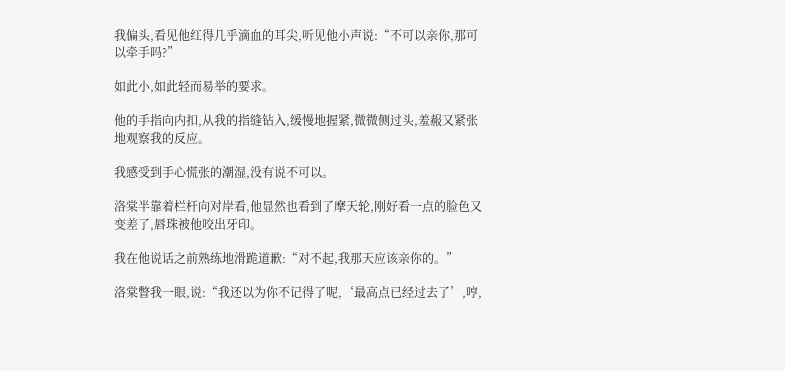我偏头,看见他红得几乎滴血的耳尖,听见他小声说:“不可以亲你,那可以牵手吗?”

如此小,如此轻而易举的要求。

他的手指向内扣,从我的指缝钻入,缓慢地握紧,微微侧过头,羞赧又紧张地观察我的反应。

我感受到手心慌张的潮湿,没有说不可以。

洛棠半靠着栏杆向对岸看,他显然也看到了摩天轮,刚好看一点的脸色又变差了,唇珠被他咬出牙印。

我在他说话之前熟练地滑跪道歉:“对不起,我那天应该亲你的。”

洛棠瞥我一眼,说:“我还以为你不记得了呢,‘最高点已经过去了’,哼,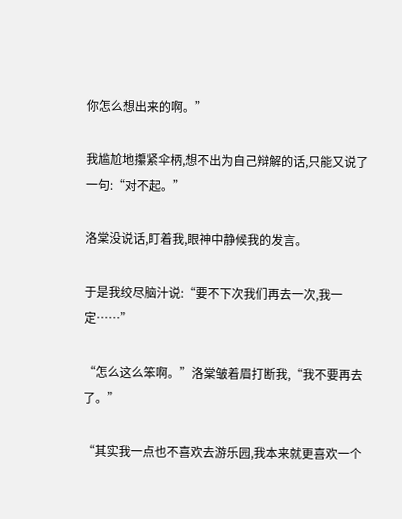你怎么想出来的啊。”

我尴尬地攥紧伞柄,想不出为自己辩解的话,只能又说了一句:“对不起。”

洛棠没说话,盯着我,眼神中静候我的发言。

于是我绞尽脑汁说:“要不下次我们再去一次,我一定……”

“怎么这么笨啊。”洛棠皱着眉打断我,“我不要再去了。”

“其实我一点也不喜欢去游乐园,我本来就更喜欢一个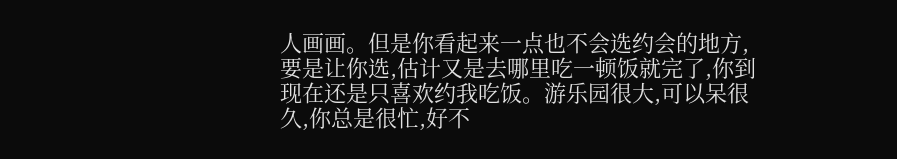人画画。但是你看起来一点也不会选约会的地方,要是让你选,估计又是去哪里吃一顿饭就完了,你到现在还是只喜欢约我吃饭。游乐园很大,可以呆很久,你总是很忙,好不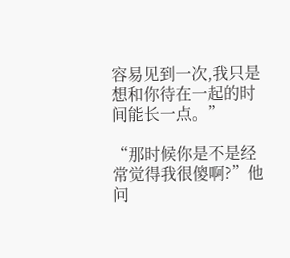容易见到一次,我只是想和你待在一起的时间能长一点。”

“那时候你是不是经常觉得我很傻啊?”他问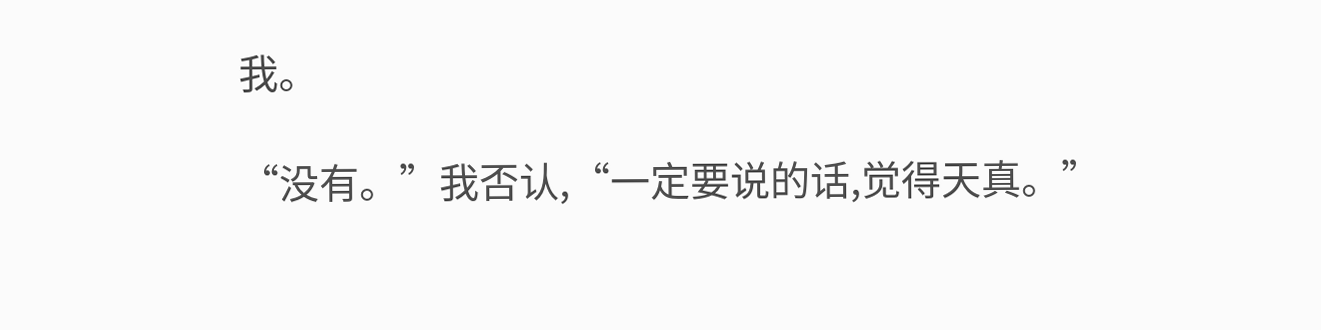我。

“没有。”我否认,“一定要说的话,觉得天真。”